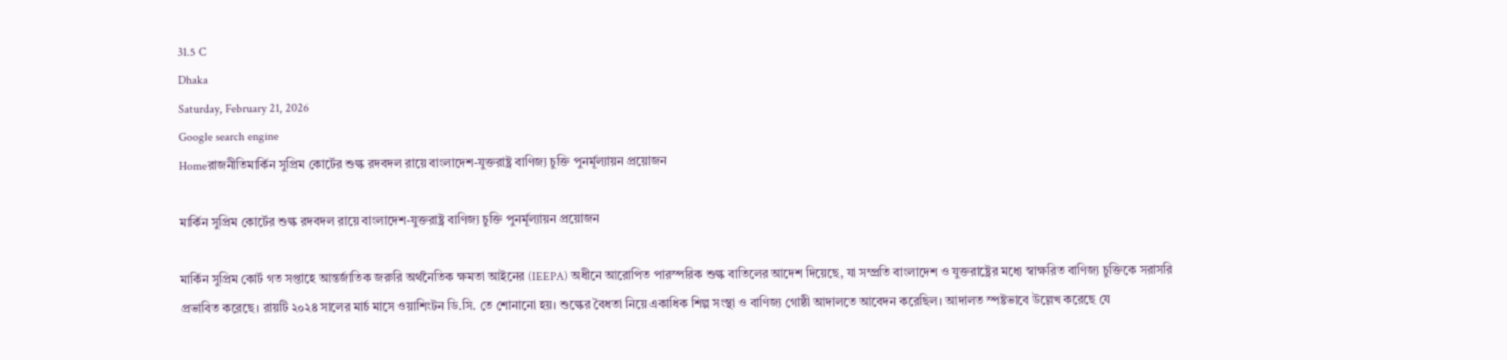31.5 C
Dhaka
Saturday, February 21, 2026
Google search engine
Homeরাজনীতিমার্কিন সুপ্রিম কোর্টের শুল্ক রদবদল রায়ে বাংলাদেশ-যুক্তরাষ্ট্র বাণিজ্য চুক্তি পুনর্মূল্যায়ন প্রয়োজন

মার্কিন সুপ্রিম কোর্টের শুল্ক রদবদল রায়ে বাংলাদেশ-যুক্তরাষ্ট্র বাণিজ্য চুক্তি পুনর্মূল্যায়ন প্রয়োজন

মার্কিন সুপ্রিম কোর্ট গত সপ্তাহে আন্তর্জাতিক জরুরি অর্থনৈতিক ক্ষমতা আইনের (IEEPA) অধীনে আরোপিত পারস্পরিক শুল্ক বাতিলের আদেশ দিয়েছে, যা সম্প্রতি বাংলাদেশ ও যুক্তরাষ্ট্রের মধ্যে স্বাক্ষরিত বাণিজ্য চুক্তিকে সরাসরি প্রভাবিত করেছে। রায়টি ২০২৪ সালের মার্চ মাসে ওয়াশিংটন ডি.সি. তে শোনানো হয়। শুল্কের বৈধতা নিয়ে একাধিক শিল্প সংস্থা ও বাণিজ্য গোষ্ঠী আদালতে আবেদন করেছিল। আদালত স্পষ্টভাবে উল্লেখ করেছে যে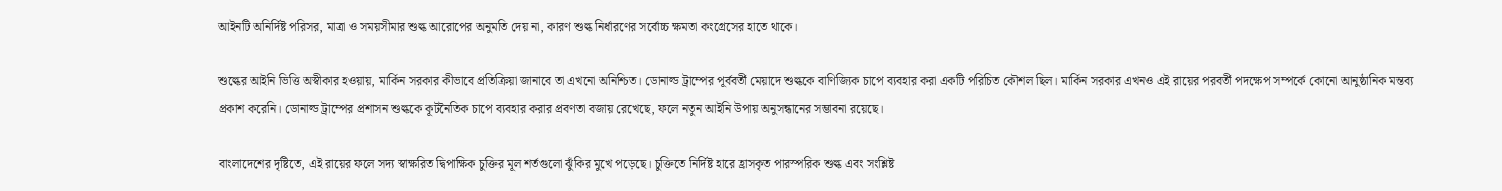আইনটি অনির্দিষ্ট পরিসর, মাত্রা ও সময়সীমার শুল্ক আরোপের অনুমতি দেয় না, কারণ শুল্ক নির্ধারণের সর্বোচ্চ ক্ষমতা কংগ্রেসের হাতে থাকে।

শুল্কের আইনি ভিত্তি অস্বীকার হওয়ায়, মার্কিন সরকার কীভাবে প্রতিক্রিয়া জানাবে তা এখনো অনিশ্চিত। ডোনাল্ড ট্রাম্পের পূর্ববর্তী মেয়াদে শুল্ককে বাণিজ্যিক চাপে ব্যবহার করা একটি পরিচিত কৌশল ছিল। মার্কিন সরকার এখনও এই রায়ের পরবর্তী পদক্ষেপ সম্পর্কে কোনো আনুষ্ঠানিক মন্তব্য প্রকাশ করেনি। ডোনাল্ড ট্রাম্পের প্রশাসন শুল্ককে কূটনৈতিক চাপে ব্যবহার করার প্রবণতা বজায় রেখেছে, ফলে নতুন আইনি উপায় অনুসন্ধানের সম্ভাবনা রয়েছে।

বাংলাদেশের দৃষ্টিতে, এই রায়ের ফলে সদ্য স্বাক্ষরিত দ্বিপাক্ষিক চুক্তির মূল শর্তগুলো ঝুঁকির মুখে পড়েছে। চুক্তিতে নির্দিষ্ট হারে হ্রাসকৃত পারস্পরিক শুল্ক এবং সংশ্লিষ্ট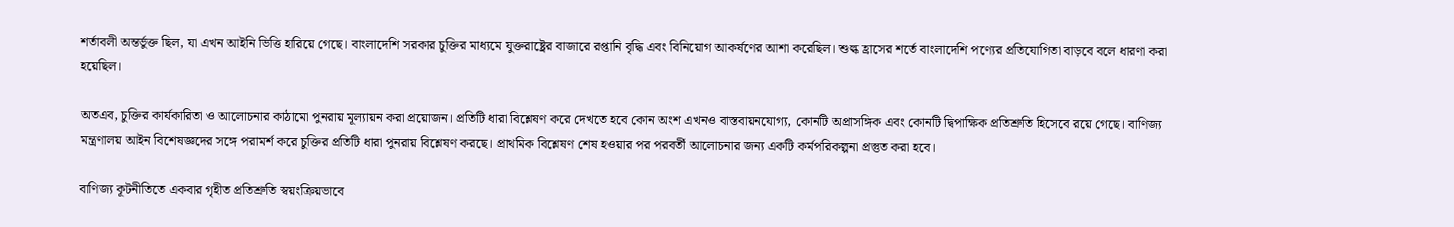শর্তাবলী অন্তর্ভুক্ত ছিল, যা এখন আইনি ভিত্তি হারিয়ে গেছে। বাংলাদেশি সরকার চুক্তির মাধ্যমে যুক্তরাষ্ট্রের বাজারে রপ্তানি বৃদ্ধি এবং বিনিয়োগ আকর্ষণের আশা করেছিল। শুল্ক হ্রাসের শর্তে বাংলাদেশি পণ্যের প্রতিযোগিতা বাড়বে বলে ধারণা করা হয়েছিল।

অতএব, চুক্তির কার্যকারিতা ও আলোচনার কাঠামো পুনরায় মূল্যায়ন করা প্রয়োজন। প্রতিটি ধারা বিশ্লেষণ করে দেখতে হবে কোন অংশ এখনও বাস্তবায়নযোগ্য, কোনটি অপ্রাসঙ্গিক এবং কোনটি দ্বিপাক্ষিক প্রতিশ্রুতি হিসেবে রয়ে গেছে। বাণিজ্য মন্ত্রণালয় আইন বিশেষজ্ঞদের সঙ্গে পরামর্শ করে চুক্তির প্রতিটি ধারা পুনরায় বিশ্লেষণ করছে। প্রাথমিক বিশ্লেষণ শেষ হওয়ার পর পরবর্তী আলোচনার জন্য একটি কর্মপরিকল্পনা প্রস্তুত করা হবে।

বাণিজ্য কূটনীতিতে একবার গৃহীত প্রতিশ্রুতি স্বয়ংক্রিয়ভাবে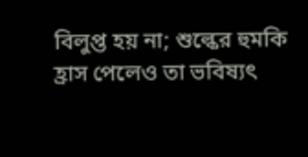বিলুপ্ত হয় না; শুল্কের হুমকি হ্রাস পেলেও তা ভবিষ্যৎ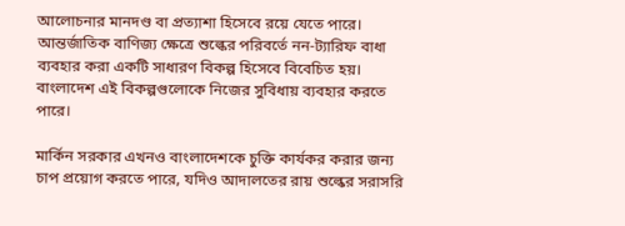আলোচনার মানদণ্ড বা প্রত্যাশা হিসেবে রয়ে যেতে পারে। আন্তর্জাতিক বাণিজ্য ক্ষেত্রে শুল্কের পরিবর্তে নন-ট্যারিফ বাধা ব্যবহার করা একটি সাধারণ বিকল্প হিসেবে বিবেচিত হয়। বাংলাদেশ এই বিকল্পগুলোকে নিজের সুবিধায় ব্যবহার করতে পারে।

মার্কিন সরকার এখনও বাংলাদেশকে চুক্তি কার্যকর করার জন্য চাপ প্রয়োগ করতে পারে, যদিও আদালতের রায় শুল্কের সরাসরি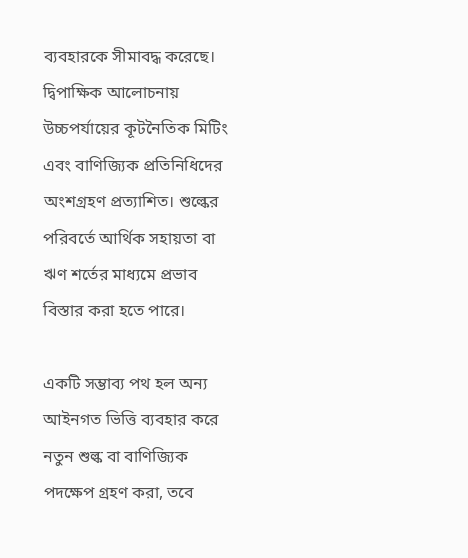ব্যবহারকে সীমাবদ্ধ করেছে। দ্বিপাক্ষিক আলোচনায় উচ্চপর্যায়ের কূটনৈতিক মিটিং এবং বাণিজ্যিক প্রতিনিধিদের অংশগ্রহণ প্রত্যাশিত। শুল্কের পরিবর্তে আর্থিক সহায়তা বা ঋণ শর্তের মাধ্যমে প্রভাব বিস্তার করা হতে পারে।

একটি সম্ভাব্য পথ হল অন্য আইনগত ভিত্তি ব্যবহার করে নতুন শুল্ক বা বাণিজ্যিক পদক্ষেপ গ্রহণ করা, তবে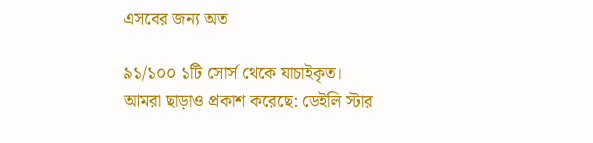এসবের জন্য অত

৯১/১০০ ১টি সোর্স থেকে যাচাইকৃত।
আমরা ছাড়াও প্রকাশ করেছে: ডেইলি স্টার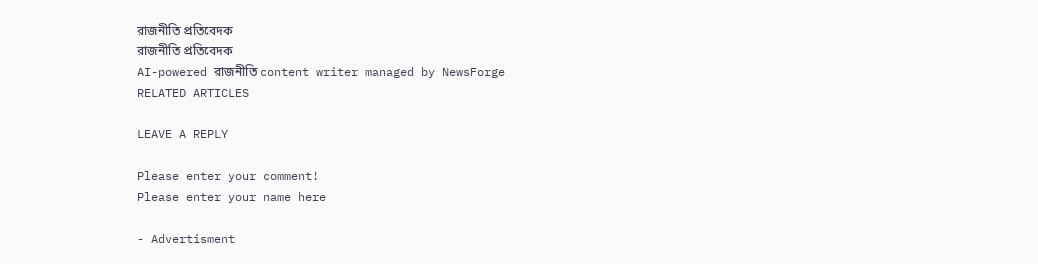রাজনীতি প্রতিবেদক
রাজনীতি প্রতিবেদক
AI-powered রাজনীতি content writer managed by NewsForge
RELATED ARTICLES

LEAVE A REPLY

Please enter your comment!
Please enter your name here

- Advertisment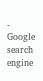-
Google search engine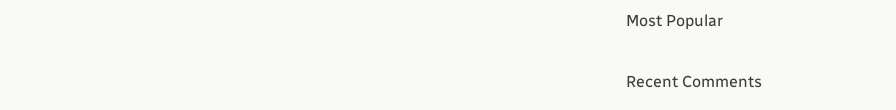Most Popular

Recent Comments